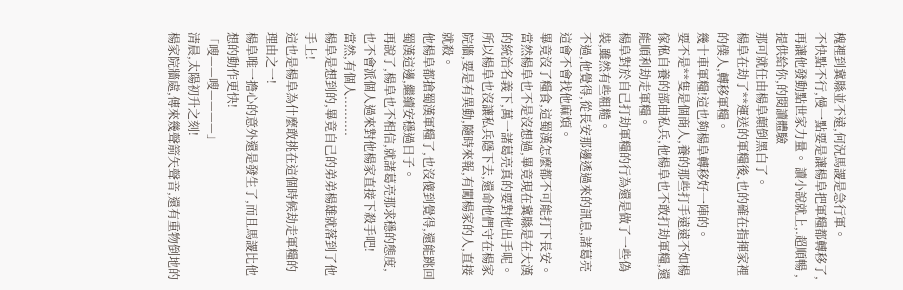槐裡到冀縣並不遠,何況馬謖是急行軍。
不快點不行,慢一點要是讓楊阜把軍糧都轉移了,再讓他發動點世家力量。 讀小說就上,.超順暢 ,提供給你,的閱讀體驗
那可就任由楊阜顛倒黑白了。
楊阜在劫了**運送的軍糧後,也的確在指揮家裡的僕人,轉移軍糧。
幾十車軍糧!這也夠楊阜轉移好一陣的。
要不是**隻是個商人,養的那些打手遠遠不如楊傢俬自養的部曲私兵,他楊阜也不敢打劫軍糧,還能順利劫走軍糧。
楊阜對於自己打劫軍糧的行為還是做了一些偽裝,雖然有些粗糙。
不過,他覺得,從長安那邊透過來的訊息,諸葛亮這會不會找他麻煩。
畢竟沒了糧食,這蜀漢怎麼都不可能打下長安。
當然楊阜也不是沒想過,畢竟現在冀縣是在大漢的統治名義下,萬一諸葛亮真的要對他出手呢。
所以楊阜也沒讓私兵隱下去,還命他們守在楊家院牆,要是有異動,隨時來報,有闖楊家的人,直接就殺。
他楊阜都搶蜀漢軍糧了,也沒傻到覺得,還能跳回蜀漢這邊,繼續安穩過日子。
再說了,楊阜也不相信,就諸葛亮那求穩的態度,也不會派個人過來對他楊家直接下殺手吧!
當然,有個人..........
楊阜是想到的,畢竟自己的弟弟楊雄就落到了他手上!
這也是楊阜為什麼敢挑在這個時候劫走軍糧的理由之一!
楊阜唯一擔心的意外還是發生了,而且馬謖比他想的動作更快!
「嗖——嗖————」
清晨,太陽初升之刻!
楊家院牆處,傳來幾聲箭矢聲音,還有重物倒地的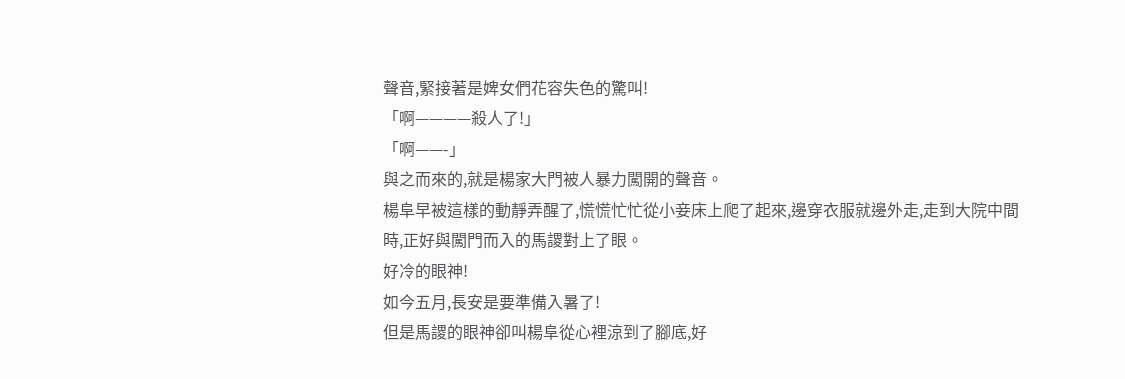聲音,緊接著是婢女們花容失色的驚叫!
「啊————殺人了!」
「啊——-」
與之而來的,就是楊家大門被人暴力闖開的聲音。
楊阜早被這樣的動靜弄醒了,慌慌忙忙從小妾床上爬了起來,邊穿衣服就邊外走,走到大院中間時,正好與闖門而入的馬謖對上了眼。
好冷的眼神!
如今五月,長安是要準備入暑了!
但是馬謖的眼神卻叫楊阜從心裡涼到了腳底,好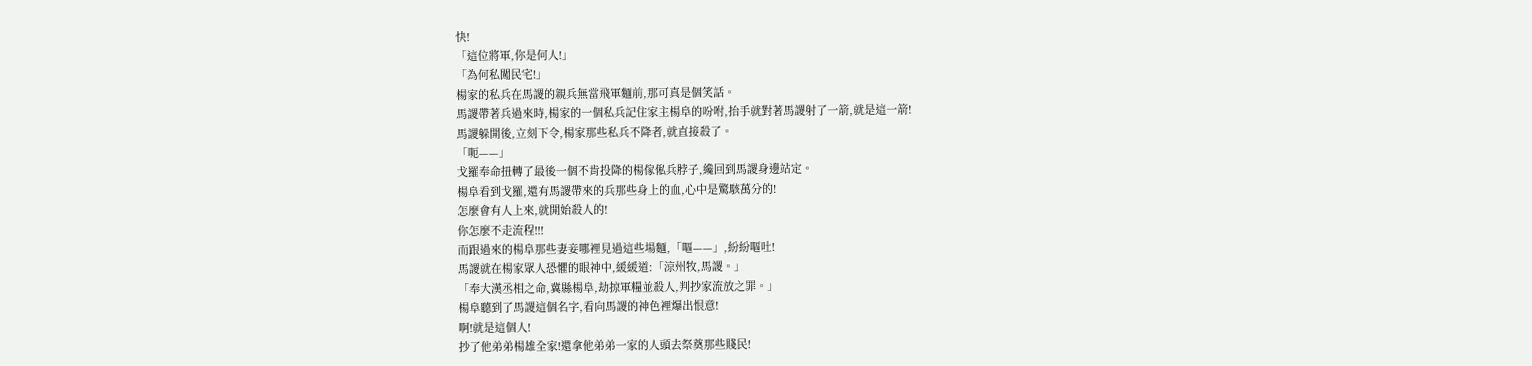快!
「這位將軍,你是何人!」
「為何私闖民宅!」
楊家的私兵在馬謖的親兵無當飛軍麵前,那可真是個笑話。
馬謖帶著兵過來時,楊家的一個私兵記住家主楊阜的吩咐,抬手就對著馬謖射了一箭,就是這一箭!
馬謖躲開後,立刻下令,楊家那些私兵不降者,就直接殺了。
「呃——」
戈羅奉命扭轉了最後一個不肯投降的楊傢俬兵脖子,纔回到馬謖身邊站定。
楊阜看到戈羅,還有馬謖帶來的兵那些身上的血,心中是驚駭萬分的!
怎麼會有人上來,就開始殺人的!
你怎麼不走流程!!!
而跟過來的楊阜那些妻妾哪裡見過這些場麵,「嘔——」,紛紛嘔吐!
馬謖就在楊家眾人恐懼的眼神中,緩緩道:「涼州牧,馬謖。」
「奉大漢丞相之命,冀縣楊阜,劫掠軍糧並殺人,判抄家流放之罪。」
楊阜聽到了馬謖這個名字,看向馬謖的神色裡爆出恨意!
啊!就是這個人!
抄了他弟弟楊雄全家!還拿他弟弟一家的人頭去祭奠那些賤民!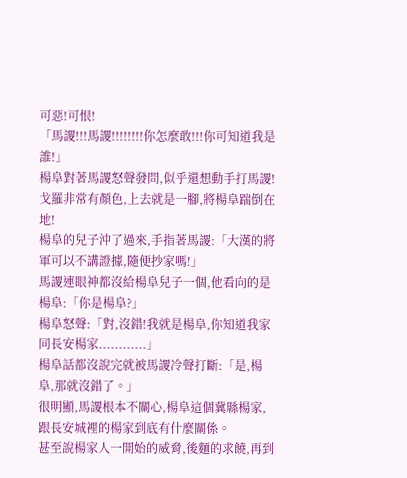可惡!可恨!
「馬謖!!!馬謖!!!!!!!!你怎麼敢!!!你可知道我是誰!」
楊阜對著馬謖怒聲發問,似乎還想動手打馬謖!
戈羅非常有顏色,上去就是一腳,將楊阜踹倒在地!
楊阜的兒子沖了過來,手指著馬謖:「大漢的將軍可以不講證據,隨便抄家嗎!」
馬謖連眼神都沒給楊阜兒子一個,他看向的是楊阜:「你是楊阜?」
楊阜怒聲:「對,沒錯!我就是楊阜,你知道我家同長安楊家............」
楊阜話都沒說完就被馬謖冷聲打斷:「是,楊阜,那就沒錯了。」
很明顯,馬謖根本不關心,楊阜這個冀縣楊家,跟長安城裡的楊家到底有什麼關係。
甚至說楊家人一開始的威脅,後麵的求饒,再到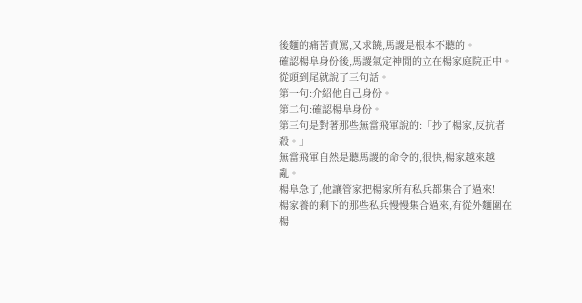後麵的痛苦責罵,又求饒,馬謖是根本不聽的。
確認楊阜身份後,馬謖氣定神閒的立在楊家庭院正中。
從頭到尾就說了三句話。
第一句:介紹他自己身份。
第二句:確認楊阜身份。
第三句是對著那些無當飛軍說的:「抄了楊家,反抗者殺。」
無當飛軍自然是聽馬謖的命令的,很快,楊家越來越亂。
楊阜急了,他讓管家把楊家所有私兵都集合了過來!
楊家養的剩下的那些私兵慢慢集合過來,有從外麵圍在楊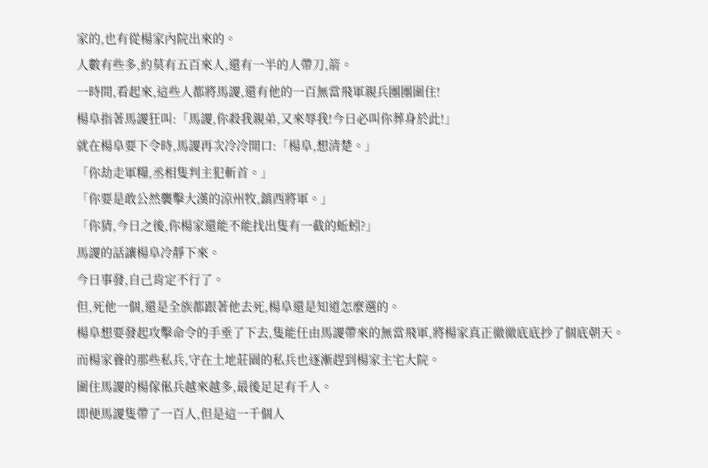家的,也有從楊家內院出來的。
人數有些多,約莫有五百來人,還有一半的人帶刀,箭。
一時間,看起來,這些人都將馬謖,還有他的一百無當飛軍親兵團團圍住!
楊阜指著馬謖狂叫:「馬謖,你殺我親弟,又來辱我!今日必叫你葬身於此!」
就在楊阜要下令時,馬謖再次冷冷開口:「楊阜,想清楚。」
「你劫走軍糧,丞相隻判主犯斬首。」
「你要是敢公然襲擊大漢的涼州牧,鎮西將軍。」
「你猜,今日之後,你楊家還能不能找出隻有一截的蚯蚓?」
馬謖的話讓楊阜冷靜下來。
今日事發,自己肯定不行了。
但,死他一個,還是全族都跟著他去死,楊阜還是知道怎麼選的。
楊阜想要發起攻擊命令的手垂了下去,隻能任由馬謖帶來的無當飛軍,將楊家真正徹徹底底抄了個底朝天。
而楊家養的那些私兵,守在土地莊園的私兵也逐漸趕到楊家主宅大院。
圍住馬謖的楊傢俬兵越來越多,最後足足有千人。
即便馬謖隻帶了一百人,但是這一千個人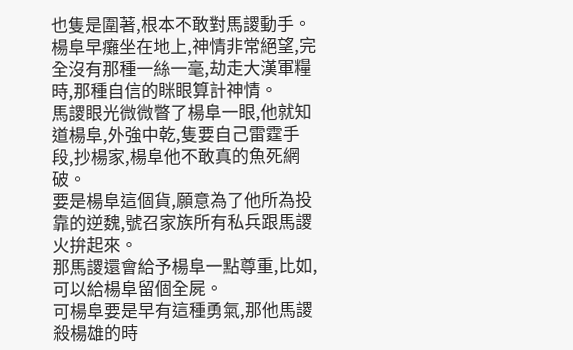也隻是圍著,根本不敢對馬謖動手。
楊阜早癱坐在地上,神情非常絕望,完全沒有那種一絲一毫,劫走大漢軍糧時,那種自信的眯眼算計神情。
馬謖眼光微微瞥了楊阜一眼,他就知道楊阜,外強中乾,隻要自己雷霆手段,抄楊家,楊阜他不敢真的魚死網破。
要是楊阜這個貨,願意為了他所為投靠的逆魏,號召家族所有私兵跟馬謖火拚起來。
那馬謖還會給予楊阜一點尊重,比如,可以給楊阜留個全屍。
可楊阜要是早有這種勇氣,那他馬謖殺楊雄的時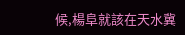候,楊阜就該在天水冀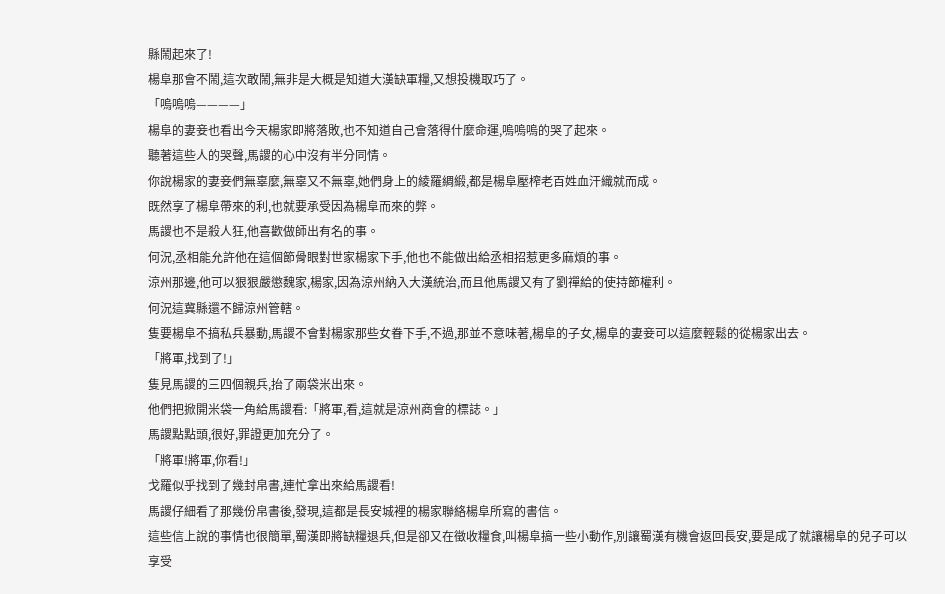縣鬧起來了!
楊阜那會不鬧,這次敢鬧,無非是大概是知道大漢缺軍糧,又想投機取巧了。
「嗚嗚嗚————」
楊阜的妻妾也看出今天楊家即將落敗,也不知道自己會落得什麼命運,嗚嗚嗚的哭了起來。
聽著這些人的哭聲,馬謖的心中沒有半分同情。
你說楊家的妻妾們無辜麼,無辜又不無辜,她們身上的綾羅綢緞,都是楊阜壓榨老百姓血汗織就而成。
既然享了楊阜帶來的利,也就要承受因為楊阜而來的弊。
馬謖也不是殺人狂,他喜歡做師出有名的事。
何況,丞相能允許他在這個節骨眼對世家楊家下手,他也不能做出給丞相招惹更多麻煩的事。
涼州那邊,他可以狠狠嚴懲魏家,楊家,因為涼州納入大漢統治,而且他馬謖又有了劉禪給的使持節權利。
何況這冀縣還不歸涼州管轄。
隻要楊阜不搞私兵暴動,馬謖不會對楊家那些女眷下手,不過,那並不意味著,楊阜的子女,楊阜的妻妾可以這麼輕鬆的從楊家出去。
「將軍,找到了!」
隻見馬謖的三四個親兵,抬了兩袋米出來。
他們把掀開米袋一角給馬謖看:「將軍,看,這就是涼州商會的標誌。」
馬謖點點頭,很好,罪證更加充分了。
「將軍!將軍,你看!」
戈羅似乎找到了幾封帛書,連忙拿出來給馬謖看!
馬謖仔細看了那幾份帛書後,發現,這都是長安城裡的楊家聯絡楊阜所寫的書信。
這些信上說的事情也很簡單,蜀漢即將缺糧退兵,但是卻又在徵收糧食,叫楊阜搞一些小動作,別讓蜀漢有機會返回長安,要是成了就讓楊阜的兒子可以享受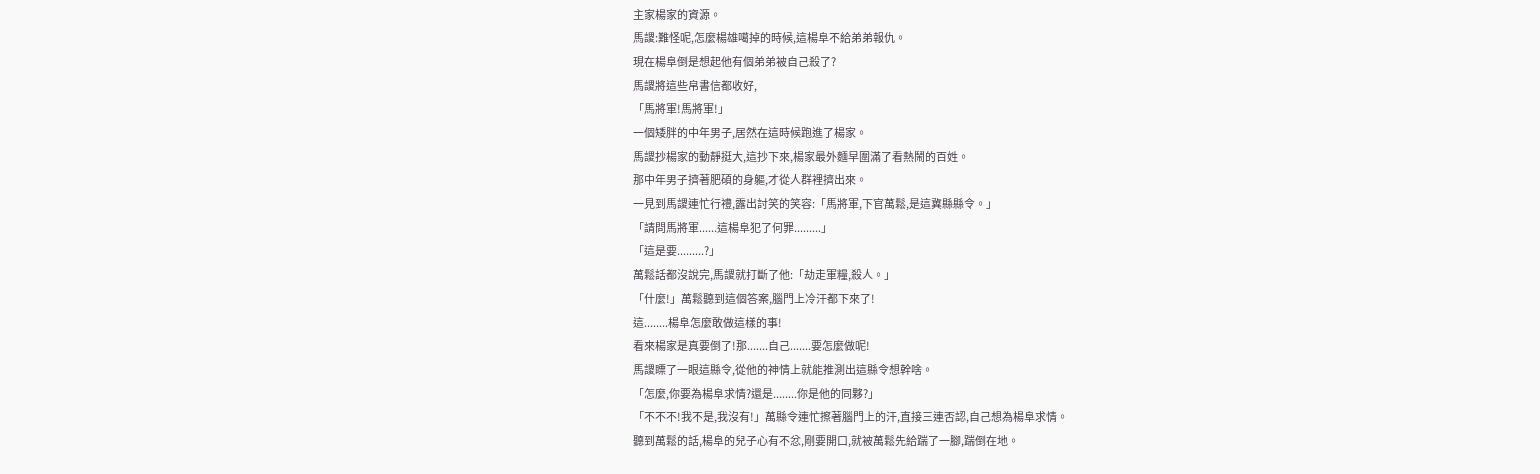主家楊家的資源。
馬謖:難怪呢,怎麼楊雄噶掉的時候,這楊阜不給弟弟報仇。
現在楊阜倒是想起他有個弟弟被自己殺了?
馬謖將這些帛書信都收好,
「馬將軍!馬將軍!」
一個矮胖的中年男子,居然在這時候跑進了楊家。
馬謖抄楊家的動靜挺大,這抄下來,楊家最外麵早圍滿了看熱鬧的百姓。
那中年男子擠著肥碩的身軀,才從人群裡擠出來。
一見到馬謖連忙行禮,露出討笑的笑容:「馬將軍,下官萬鬆,是這冀縣縣令。」
「請問馬將軍......這楊阜犯了何罪.........」
「這是要.........?」
萬鬆話都沒說完,馬謖就打斷了他:「劫走軍糧,殺人。」
「什麼!」萬鬆聽到這個答案,腦門上冷汗都下來了!
這........楊阜怎麼敢做這樣的事!
看來楊家是真要倒了!那.......自己.......要怎麼做呢!
馬謖瞟了一眼這縣令,從他的神情上就能推測出這縣令想幹啥。
「怎麼,你要為楊阜求情?還是........你是他的同夥?」
「不不不!我不是,我沒有!」萬縣令連忙擦著腦門上的汗,直接三連否認,自己想為楊阜求情。
聽到萬鬆的話,楊阜的兒子心有不忿,剛要開口,就被萬鬆先給踹了一腳,踹倒在地。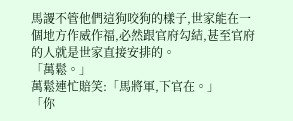馬謖不管他們這狗咬狗的樣子,世家能在一個地方作威作福,必然跟官府勾結,甚至官府的人就是世家直接安排的。
「萬鬆。」
萬鬆連忙賠笑:「馬將軍,下官在。」
「你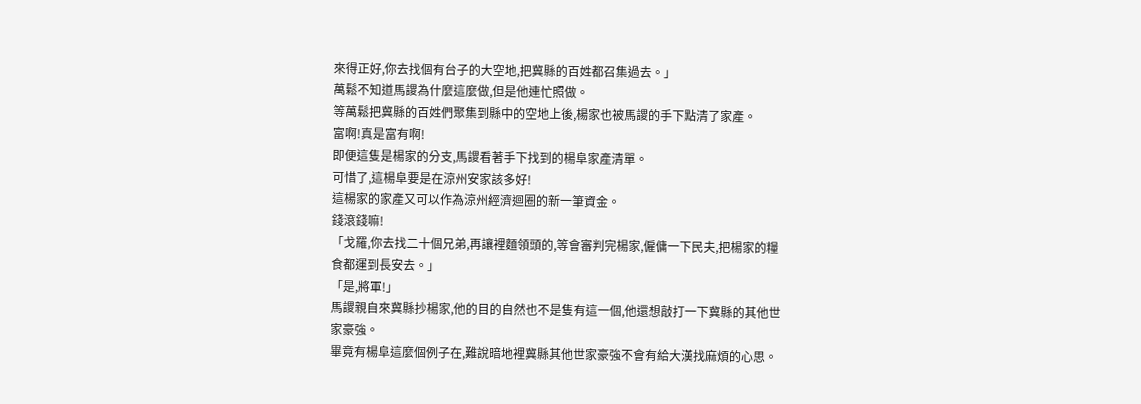來得正好,你去找個有台子的大空地,把冀縣的百姓都召集過去。」
萬鬆不知道馬謖為什麼這麼做,但是他連忙照做。
等萬鬆把冀縣的百姓們聚集到縣中的空地上後,楊家也被馬謖的手下點清了家產。
富啊!真是富有啊!
即便這隻是楊家的分支,馬謖看著手下找到的楊阜家產清單。
可惜了,這楊阜要是在涼州安家該多好!
這楊家的家產又可以作為涼州經濟迴圈的新一筆資金。
錢滾錢嘛!
「戈羅,你去找二十個兄弟,再讓裡麵領頭的,等會審判完楊家,僱傭一下民夫,把楊家的糧食都運到長安去。」
「是,將軍!」
馬謖親自來冀縣抄楊家,他的目的自然也不是隻有這一個,他還想敲打一下冀縣的其他世家豪強。
畢竟有楊阜這麼個例子在,難說暗地裡冀縣其他世家豪強不會有給大漢找麻煩的心思。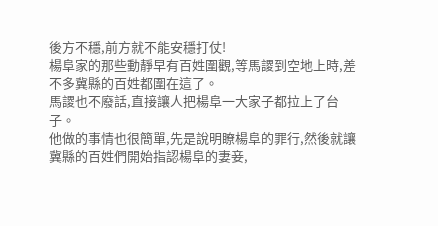後方不穩,前方就不能安穩打仗!
楊阜家的那些動靜早有百姓圍觀,等馬謖到空地上時,差不多冀縣的百姓都圍在這了。
馬謖也不廢話,直接讓人把楊阜一大家子都拉上了台子。
他做的事情也很簡單,先是說明瞭楊阜的罪行,然後就讓冀縣的百姓們開始指認楊阜的妻妾,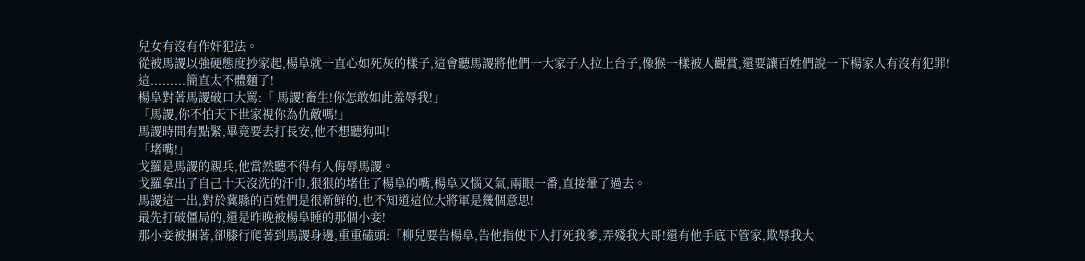兒女有沒有作奸犯法。
從被馬謖以強硬態度抄家起,楊阜就一直心如死灰的樣子,這會聽馬謖將他們一大家子人拉上台子,像猴一樣被人觀賞,還要讓百姓們說一下楊家人有沒有犯罪!
這.........簡直太不體麵了!
楊阜對著馬謖破口大罵:「 馬謖!畜生!你怎敢如此羞辱我!」
「馬謖,你不怕天下世家視你為仇敵嗎!」
馬謖時間有點緊,畢竟要去打長安,他不想聽狗叫!
「堵嘴!」
戈羅是馬謖的親兵,他當然聽不得有人侮辱馬謖。
戈羅拿出了自己十天沒洗的汗巾,狠狠的堵住了楊阜的嘴,楊阜又惱又氣,兩眼一番,直接暈了過去。
馬謖這一出,對於冀縣的百姓們是很新鮮的,也不知道這位大將軍是幾個意思!
最先打破僵局的,還是昨晚被楊阜睡的那個小妾!
那小妾被捆著,卻膝行爬著到馬謖身邊,重重磕頭:「柳兒要告楊阜,告他指使下人打死我爹,弄殘我大哥!還有他手底下管家,欺辱我大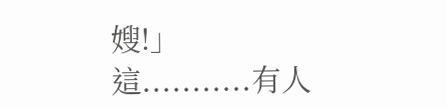嫂!」
這...........有人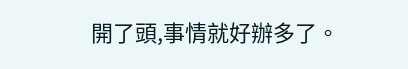開了頭,事情就好辦多了。